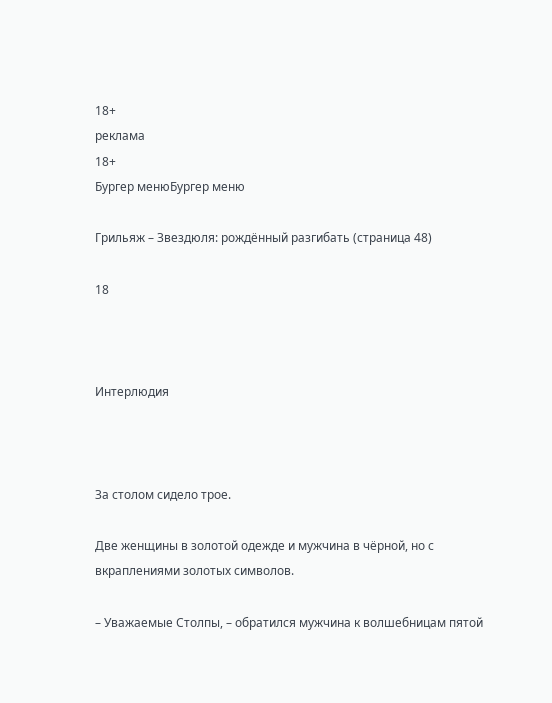18+
реклама
18+
Бургер менюБургер меню

Грильяж – Звездюля: рождённый разгибать (страница 48)

18



Интерлюдия



За столом сидело трое.

Две женщины в золотой одежде и мужчина в чёрной, но с вкраплениями золотых символов.

– Уважаемые Столпы, – обратился мужчина к волшебницам пятой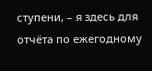ступени, – я здесь для отчёта по ежегодному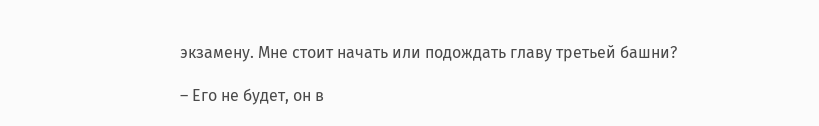экзамену. Мне стоит начать или подождать главу третьей башни?

– Его не будет, он в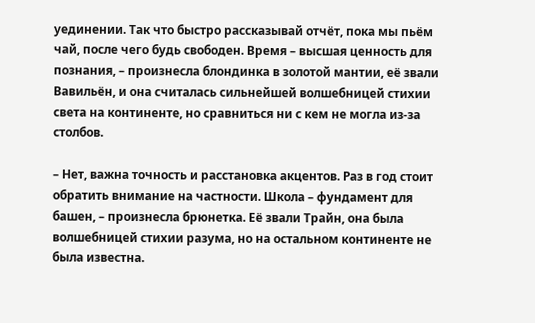уединении. Так что быстро рассказывай отчёт, пока мы пьём чай, после чего будь свободен. Время – высшая ценность для познания, – произнесла блондинка в золотой мантии, её звали Вавильён, и она считалась сильнейшей волшебницей стихии света на континенте, но сравниться ни с кем не могла из-за столбов.

– Нет, важна точность и расстановка акцентов. Раз в год стоит обратить внимание на частности. Школа – фундамент для башен, – произнесла брюнетка. Её звали Трайн, она была волшебницей стихии разума, но на остальном континенте не была известна.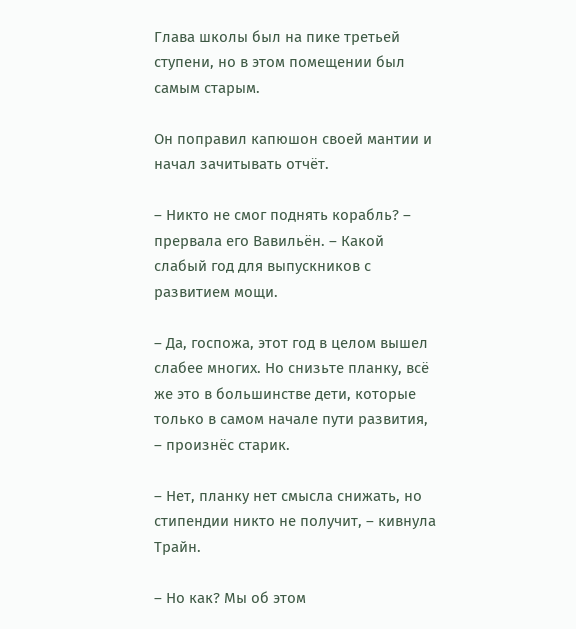Глава школы был на пике третьей ступени, но в этом помещении был самым старым.

Он поправил капюшон своей мантии и начал зачитывать отчёт.

– Никто не смог поднять корабль? – прервала его Вавильён. – Какой слабый год для выпускников с развитием мощи.

– Да, госпожа, этот год в целом вышел слабее многих. Но снизьте планку, всё же это в большинстве дети, которые только в самом начале пути развития, – произнёс старик.

– Нет, планку нет смысла снижать, но стипендии никто не получит, – кивнула Трайн.

– Но как? Мы об этом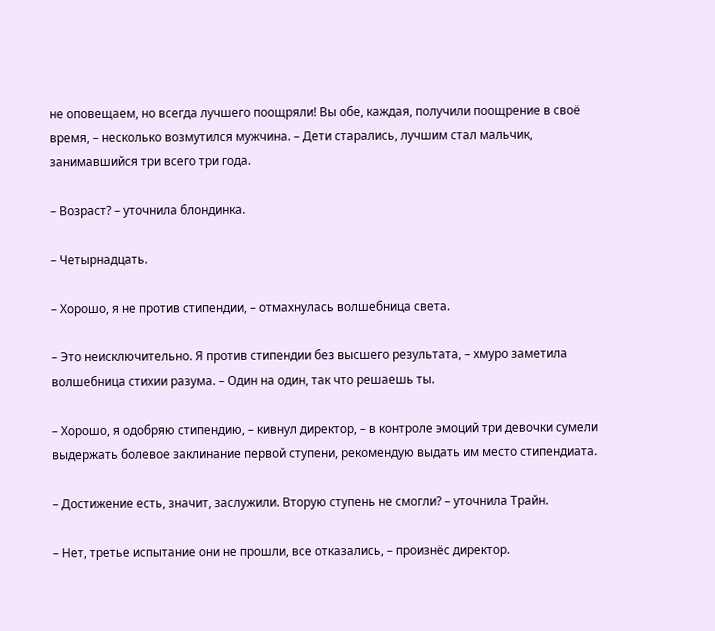не оповещаем, но всегда лучшего поощряли! Вы обе, каждая, получили поощрение в своё время, – несколько возмутился мужчина. – Дети старались, лучшим стал мальчик, занимавшийся три всего три года.

– Возраст? – уточнила блондинка.

– Четырнадцать.

– Хорошо, я не против стипендии, – отмахнулась волшебница света.

– Это неисключительно. Я против стипендии без высшего результата, – хмуро заметила волшебница стихии разума. – Один на один, так что решаешь ты.

– Хорошо, я одобряю стипендию, – кивнул директор, – в контроле эмоций три девочки сумели выдержать болевое заклинание первой ступени, рекомендую выдать им место стипендиата.

– Достижение есть, значит, заслужили. Вторую ступень не смогли? – уточнила Трайн.

– Нет, третье испытание они не прошли, все отказались, – произнёс директор.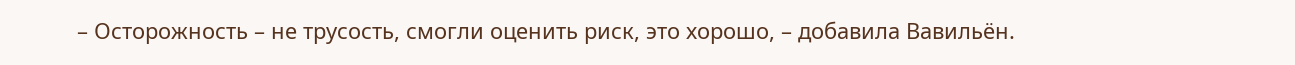– Осторожность – не трусость, смогли оценить риск, это хорошо, – добавила Вавильён.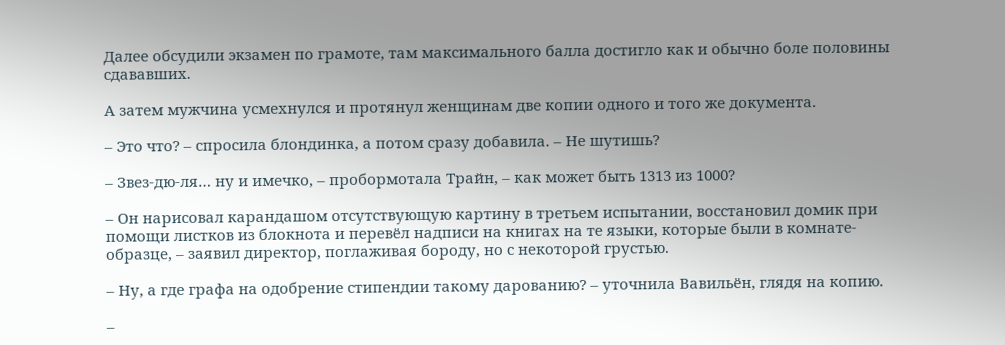Далее обсудили экзамен по грамоте, там максимального балла достигло как и обычно боле половины сдававших.

А затем мужчина усмехнулся и протянул женщинам две копии одного и того же документа.

– Это что? – спросила блондинка, а потом сразу добавила. – Не шутишь?

– Звез-дю-ля… ну и имечко, – пробормотала Трайн, – как может быть 1313 из 1000?

– Он нарисовал карандашом отсутствующую картину в третьем испытании, восстановил домик при помощи листков из блокнота и перевёл надписи на книгах на те языки, которые были в комнате-образце, – заявил директор, поглаживая бороду, но с некоторой грустью.

– Ну, а где графа на одобрение стипендии такому дарованию? – уточнила Вавильён, глядя на копию.

–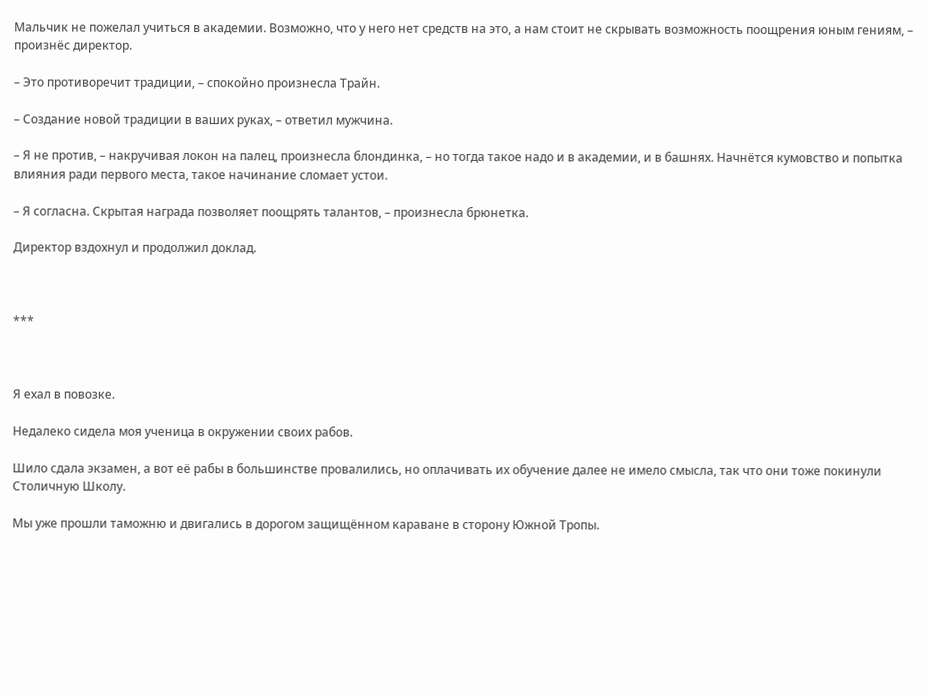Мальчик не пожелал учиться в академии. Возможно, что у него нет средств на это, а нам стоит не скрывать возможность поощрения юным гениям, – произнёс директор.

– Это противоречит традиции, – спокойно произнесла Трайн.

– Создание новой традиции в ваших руках, – ответил мужчина.

– Я не против, – накручивая локон на палец, произнесла блондинка, – но тогда такое надо и в академии, и в башнях. Начнётся кумовство и попытка влияния ради первого места, такое начинание сломает устои.

– Я согласна. Скрытая награда позволяет поощрять талантов, – произнесла брюнетка.

Директор вздохнул и продолжил доклад.



***



Я ехал в повозке.

Недалеко сидела моя ученица в окружении своих рабов.

Шило сдала экзамен, а вот её рабы в большинстве провалились, но оплачивать их обучение далее не имело смысла, так что они тоже покинули Столичную Школу.

Мы уже прошли таможню и двигались в дорогом защищённом караване в сторону Южной Тропы.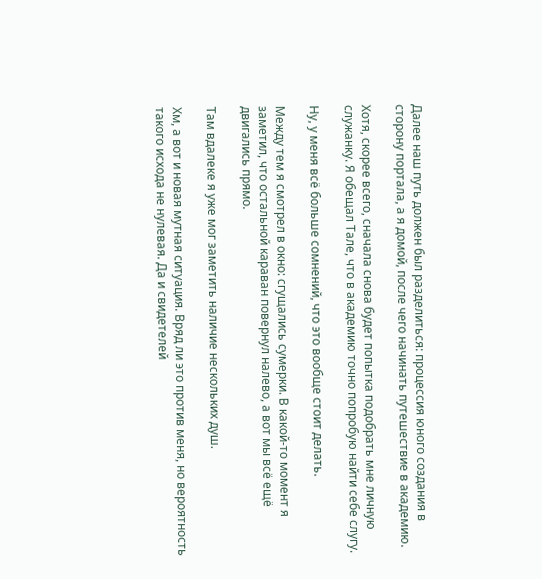Далее наш путь должен был разделиться: процессия юного создания в сторону портала, а я домой, после чего начинать путешествие в академию.

Хотя, скорее всего, сначала снова будет попытка подобрать мне личную служанку. Я обещал Тале, что в академию точно попробую найти себе слугу.

Ну, у меня всё больше сомнений, что это вообще стоит делать.

Между тем я смотрел в окно: сгущались сумерки. В какой-то момент я заметил, что остальной караван повернул налево, а вот мы всё ещё двигались прямо.

Там вдалеке я уже мог заметить наличие нескольких душ.

Хм, а вот и новая мутная ситуация. Вряд ли это против меня, но вероятность такого исхода не нулевая. Да и свидетелей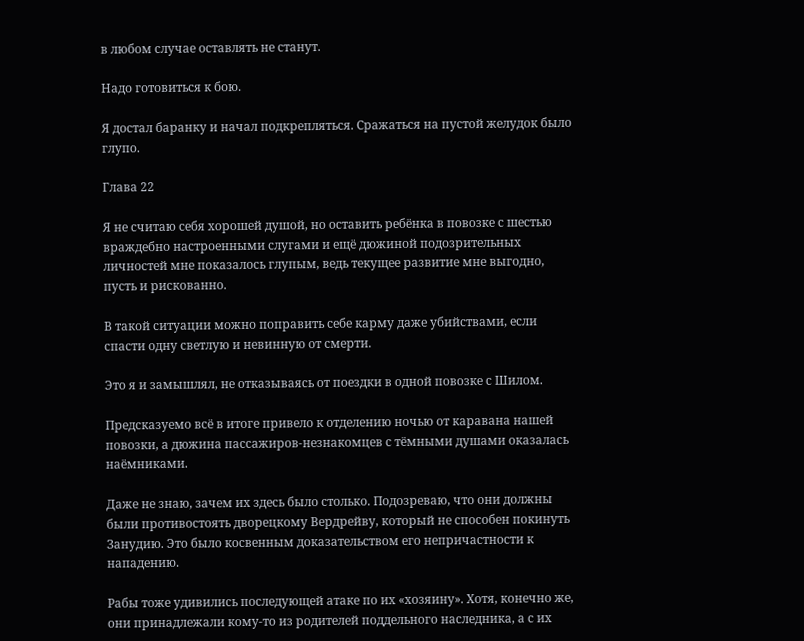в любом случае оставлять не станут.

Надо готовиться к бою.

Я достал баранку и начал подкрепляться. Сражаться на пустой желудок было глупо.

Глава 22

Я не считаю себя хорошей душой, но оставить ребёнка в повозке с шестью враждебно настроенными слугами и ещё дюжиной подозрительных личностей мне показалось глупым, ведь текущее развитие мне выгодно, пусть и рискованно.

В такой ситуации можно поправить себе карму даже убийствами, если спасти одну светлую и невинную от смерти.

Это я и замышлял, не отказываясь от поездки в одной повозке с Шилом.

Предсказуемо всё в итоге привело к отделению ночью от каравана нашей повозки, а дюжина пассажиров-незнакомцев с тёмными душами оказалась наёмниками.

Даже не знаю, зачем их здесь было столько. Подозреваю, что они должны были противостоять дворецкому Вердрейву, который не способен покинуть Занудию. Это было косвенным доказательством его непричастности к нападению.

Рабы тоже удивились последующей атаке по их «хозяину». Хотя, конечно же, они принадлежали кому-то из родителей поддельного наследника, а с их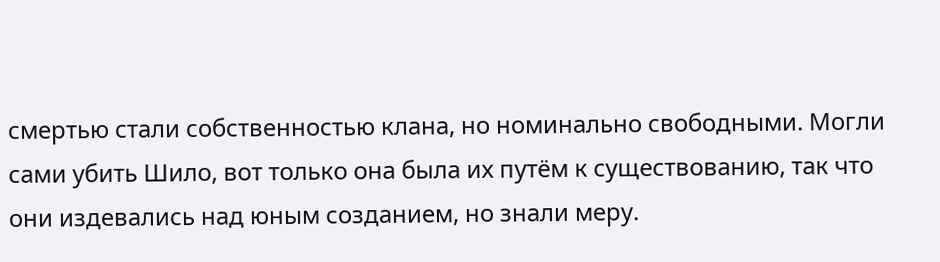смертью стали собственностью клана, но номинально свободными. Могли сами убить Шило, вот только она была их путём к существованию, так что они издевались над юным созданием, но знали меру.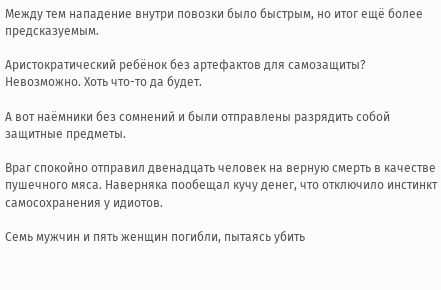Между тем нападение внутри повозки было быстрым, но итог ещё более предсказуемым.

Аристократический ребёнок без артефактов для самозащиты? Невозможно. Хоть что-то да будет.

А вот наёмники без сомнений и были отправлены разрядить собой защитные предметы.

Враг спокойно отправил двенадцать человек на верную смерть в качестве пушечного мяса. Наверняка пообещал кучу денег, что отключило инстинкт самосохранения у идиотов.

Семь мужчин и пять женщин погибли, пытаясь убить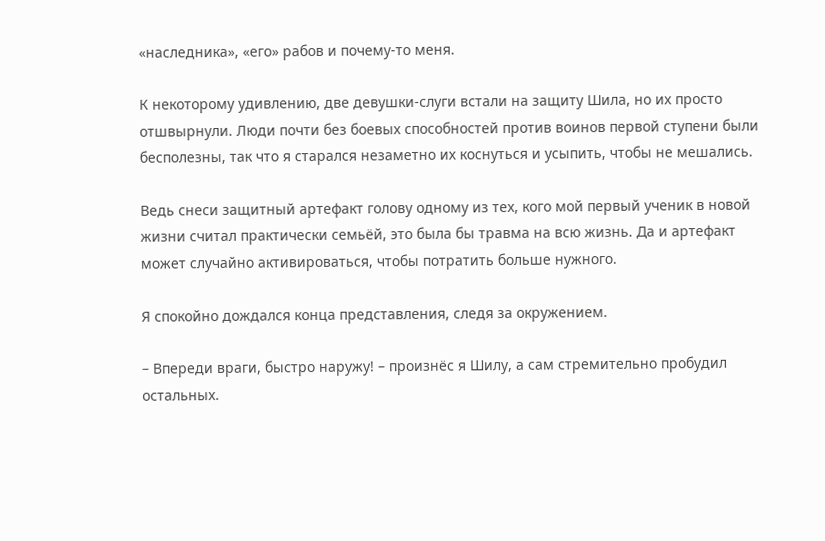«наследника», «его» рабов и почему-то меня.

К некоторому удивлению, две девушки-слуги встали на защиту Шила, но их просто отшвырнули. Люди почти без боевых способностей против воинов первой ступени были бесполезны, так что я старался незаметно их коснуться и усыпить, чтобы не мешались.

Ведь снеси защитный артефакт голову одному из тех, кого мой первый ученик в новой жизни считал практически семьёй, это была бы травма на всю жизнь. Да и артефакт может случайно активироваться, чтобы потратить больше нужного.

Я спокойно дождался конца представления, следя за окружением.

– Впереди враги, быстро наружу! – произнёс я Шилу, а сам стремительно пробудил остальных.